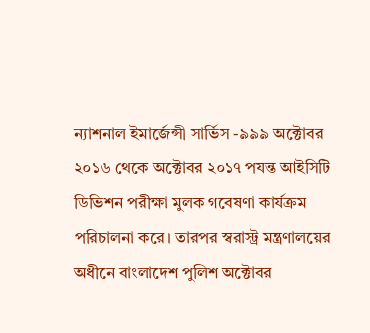ন্যাশনাল ইমার্জেন্সী সার্ভিস -৯৯৯ অক্টোবর ২০১৬ থেকে অক্টোবর ২০১৭ পযন্ত আইসিটি ডিভিশন পরীক্ষা মুলক গবেষণা কার্যক্রম পরিচালনা করে। তারপর স্বরাস্ট্র মন্ত্রণালয়ের অধীনে বাংলাদেশ পুলিশ অক্টোবর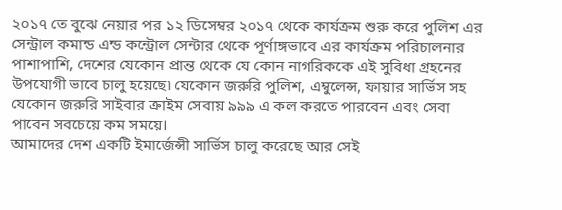২০১৭ তে বুঝে নেয়ার পর ১২ ডিসেম্বর ২০১৭ থেকে কার্যক্রম শুরু করে পুলিশ এর সেন্ট্রাল কমান্ড এন্ড কন্ট্রোল সেন্টার থেকে পূর্ণাঙ্গভাবে এর কার্যক্রম পরিচালনার পাশাপাশি, দেশের যেকোন প্রান্ত থেকে যে কোন নাগরিককে এই সুবিধা গ্রহনের উপযোগী ভাবে চালু হয়েছে৷ যেকোন জরুরি পুলিশ, এম্বুলেন্স, ফায়ার সার্ভিস সহ যেকোন জরুরি সাইবার ক্রাইম সেবায় ৯৯৯ এ কল করতে পারবেন এবং সেবা পাবেন সবচেয়ে কম সময়ে।
আমাদের দেশ একটি ইমার্জেন্সী সার্ভিস চালু করেছে আর সেই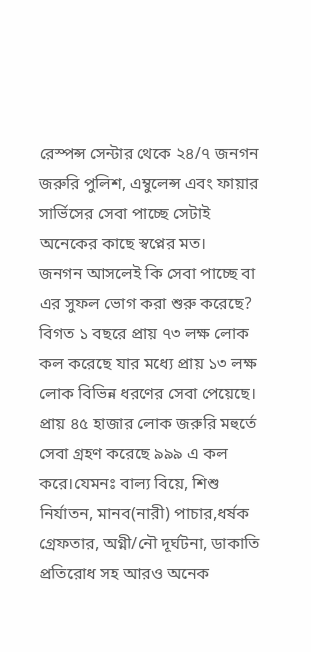রেস্পন্স সেন্টার থেকে ২৪/৭ জনগন জরুরি পুলিশ, এম্বুলেন্স এবং ফায়ার সার্ভিসের সেবা পাচ্ছে সেটাই অনেকের কাছে স্বপ্নের মত।
জনগন আসলেই কি সেবা পাচ্ছে বা এর সুফল ভোগ করা শুরু করেছে? বিগত ১ বছরে প্রায় ৭৩ লক্ষ লোক কল করেছে যার মধ্যে প্রায় ১৩ লক্ষ লোক বিভিন্ন ধরণের সেবা পেয়েছে। প্রায় ৪৫ হাজার লোক জরুরি মহুর্তে সেবা গ্রহণ করেছে ৯৯৯ এ কল করে।যেমনঃ বাল্য বিয়ে, শিশু নির্যাতন, মানব(নারী) পাচার,ধর্ষক গ্রেফতার, অগ্নী/নৌ দূর্ঘটনা, ডাকাতি প্রতিরোধ সহ আরও অনেক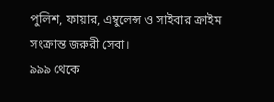পুলিশ, ফায়ার, এম্বুলেন্স ও সাইবার ক্রাইম সংক্রান্ত জরুরী সেবা।
৯৯৯ থেকে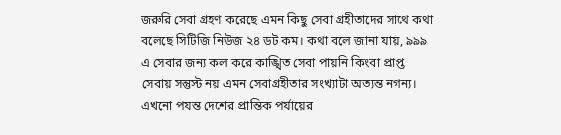জরুরি সেবা গ্রহণ করেছে এমন কিছু সেবা গ্রহীতাদের সাথে কথা বলেছে সিটিজি নিউজ ২৪ ডট কম। কথা বলে জানা যায়, ৯৯৯ এ সেবার জন্য কল করে কাঙ্খিত সেবা পায়নি কিংবা প্রাপ্ত সেবায় সন্তুস্ট নয় এমন সেবাগ্রহীতার সংখ্যাটা অত্যন্ত নগন্য।
এখনো পযন্ত দেশের প্রান্তিক পর্যায়ের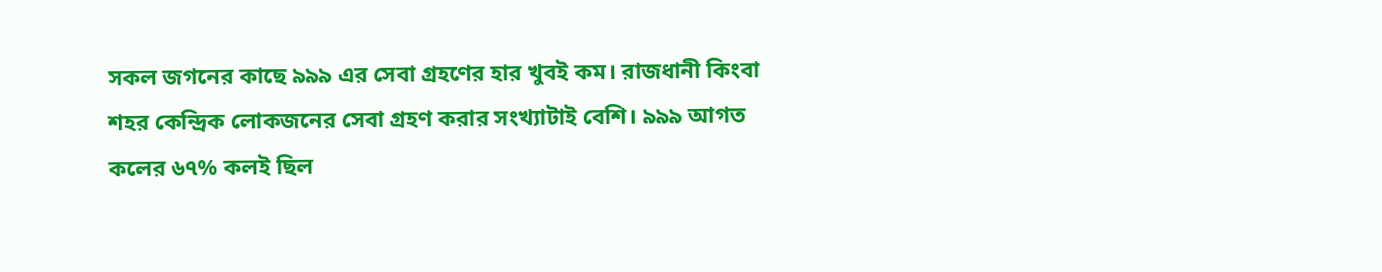সকল জগনের কাছে ৯৯৯ এর সেবা গ্রহণের হার খুবই কম। রাজধানী কিংবা শহর কেন্দ্রিক লোকজনের সেবা গ্রহণ করার সংখ্যাটাই বেশি। ৯৯৯ আগত কলের ৬৭% কলই ছিল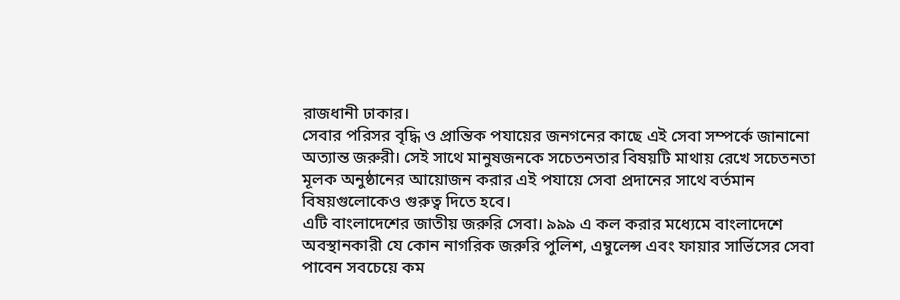রাজধানী ঢাকার।
সেবার পরিসর বৃদ্ধি ও প্রান্তিক পযায়ের জনগনের কাছে এই সেবা সম্পর্কে জানানো অত্যান্ত জরুরী। সেই সাথে মানুষজনকে সচেতনতার বিষয়টি মাথায় রেখে সচেতনতা মূলক অনুষ্ঠানের আয়োজন করার এই পযায়ে সেবা প্রদানের সাথে বর্তমান বিষয়গুলোকেও গুরুত্ব দিতে হবে।
এটি বাংলাদেশের জাতীয় জরুরি সেবা। ৯৯৯ এ কল করার মধ্যেমে বাংলাদেশে অবস্থানকারী যে কোন নাগরিক জরুরি পুলিশ, এম্বুলেন্স এবং ফায়ার সার্ভিসের সেবা পাবেন সবচেয়ে কম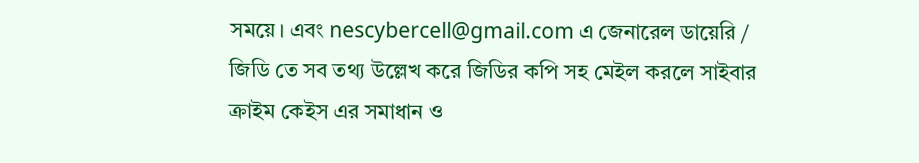সময়ে। এবং nescybercell@gmail.com এ জেনারেল ডায়েরি / জিডি তে সব তথ্য উল্লেখ করে জিডির কপি সহ মেইল করলে সাইবার ক্রাইম কেইস এর সমাধান ও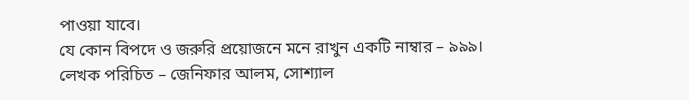পাওয়া যাবে।
যে কোন বিপদে ও জরুরি প্রয়োজনে মনে রাখুন একটি নাম্বার – ৯৯৯।
লেখক পরিচিত – জেনিফার আলম, সোশ্যাল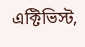এক্টিভিস্ট,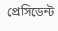প্রেসিডেন্ট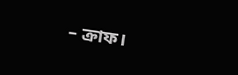– ক্রাফ।